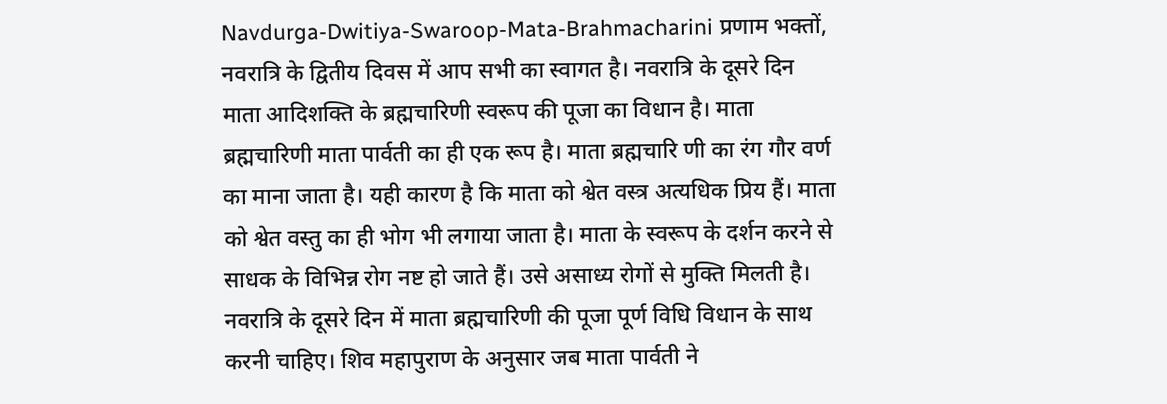Navdurga-Dwitiya-Swaroop-Mata-Brahmacharini प्रणाम भक्तों, नवरात्रि के द्वितीय दिवस में आप सभी का स्वागत है। नवरात्रि के दूसरे दिन माता आदिशक्ति के ब्रह्मचारिणी स्वरूप की पूजा का विधान है। माता ब्रह्मचारिणी माता पार्वती का ही एक रूप है। माता ब्रह्मचारि णी का रंग गौर वर्ण का माना जाता है। यही कारण है कि माता को श्वेत वस्त्र अत्यधिक प्रिय हैं। माता को श्वेत वस्तु का ही भोग भी लगाया जाता है। माता के स्वरूप के दर्शन करने से साधक के विभिन्न रोग नष्ट हो जाते हैं। उसे असाध्य रोगों से मुक्ति मिलती है। नवरात्रि के दूसरे दिन में माता ब्रह्मचारिणी की पूजा पूर्ण विधि विधान के साथ करनी चाहिए। शिव महापुराण के अनुसार जब माता पार्वती ने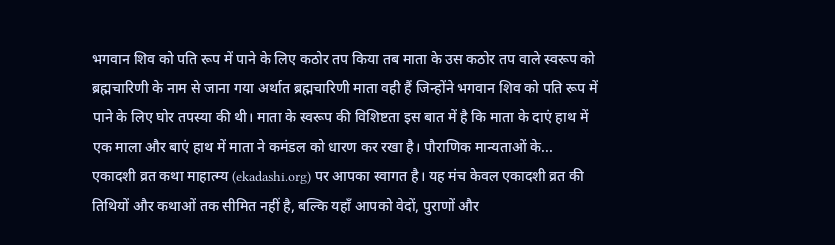भगवान शिव को पति रूप में पाने के लिए कठोर तप किया तब माता के उस कठोर तप वाले स्वरूप को ब्रह्मचारिणी के नाम से जाना गया अर्थात ब्रह्मचारिणी माता वही हैं जिन्होंने भगवान शिव को पति रूप में पाने के लिए घोर तपस्या की थी। माता के स्वरूप की विशिष्टता इस बात में है कि माता के दाएं हाथ में एक माला और बाएं हाथ में माता ने कमंडल को धारण कर रखा है। पौराणिक मान्यताओं के...
एकादशी व्रत कथा माहात्म्य (ekadashi.org) पर आपका स्वागत है। यह मंच केवल एकादशी व्रत की तिथियों और कथाओं तक सीमित नहीं है, बल्कि यहाँ आपको वेदों, पुराणों और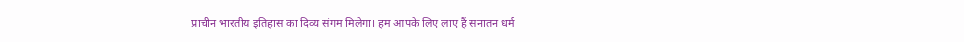प्राचीन भारतीय इतिहास का दिव्य संगम मिलेगा। हम आपके लिए लाए हैं सनातन धर्म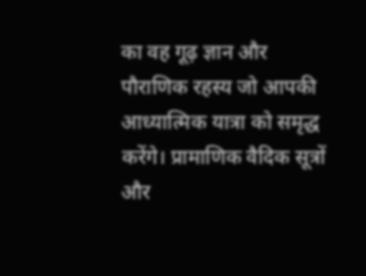का वह गूढ़ ज्ञान और पौराणिक रहस्य जो आपकी आध्यात्मिक यात्रा को समृद्ध करेंगे। प्रामाणिक वैदिक सूत्रों और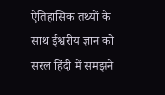ऐतिहासिक तथ्यों के साथ ईश्वरीय ज्ञान को सरल हिंदी में समझने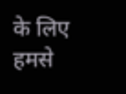के लिए हमसे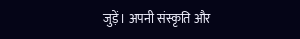जुड़ें। अपनी संस्कृति और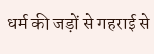धर्म की जड़ों से गहराई से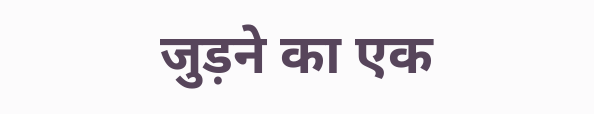जुड़ने का एक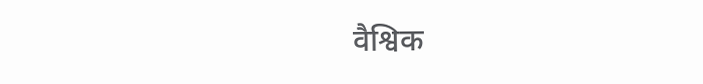वैश्विक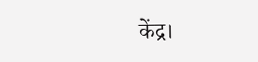केंद्र।